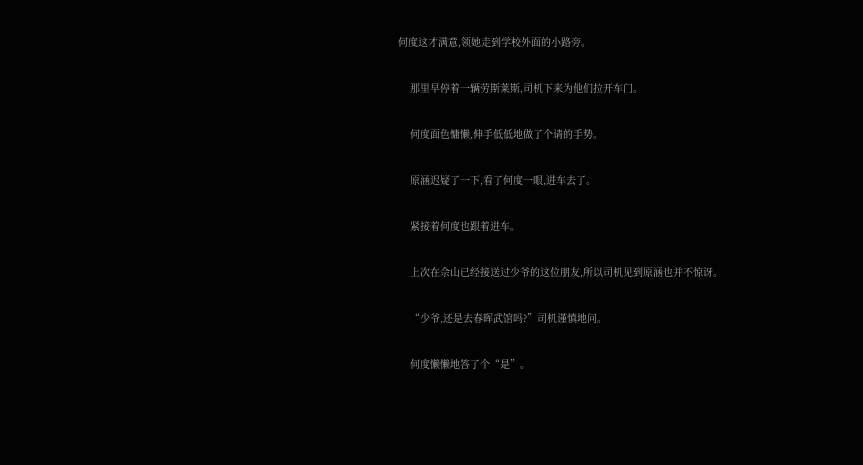何度这才满意,领她走到学校外面的小路旁。

    那里早停着一辆劳斯莱斯,司机下来为他们拉开车门。

    何度面色慵懒,伸手低低地做了个请的手势。

    原涵迟疑了一下,看了何度一眼,进车去了。

    紧接着何度也跟着进车。

    上次在佘山已经接送过少爷的这位朋友,所以司机见到原涵也并不惊讶。

    “少爷,还是去春晖武馆吗?”司机谨慎地问。

    何度懒懒地答了个“是”。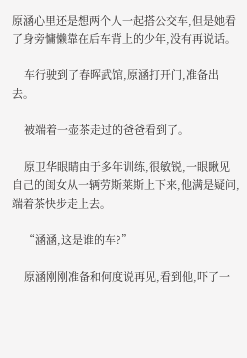原涵心里还是想两个人一起搭公交车,但是她看了身旁慵懒靠在后车背上的少年,没有再说话。

    车行驶到了春晖武馆,原涵打开门,准备出去。

    被端着一壶茶走过的爸爸看到了。

    原卫华眼睛由于多年训练,很敏锐,一眼瞅见自己的闺女从一辆劳斯莱斯上下来,他满是疑问,端着茶快步走上去。

    “涵涵,这是谁的车?”

    原涵刚刚准备和何度说再见,看到他,吓了一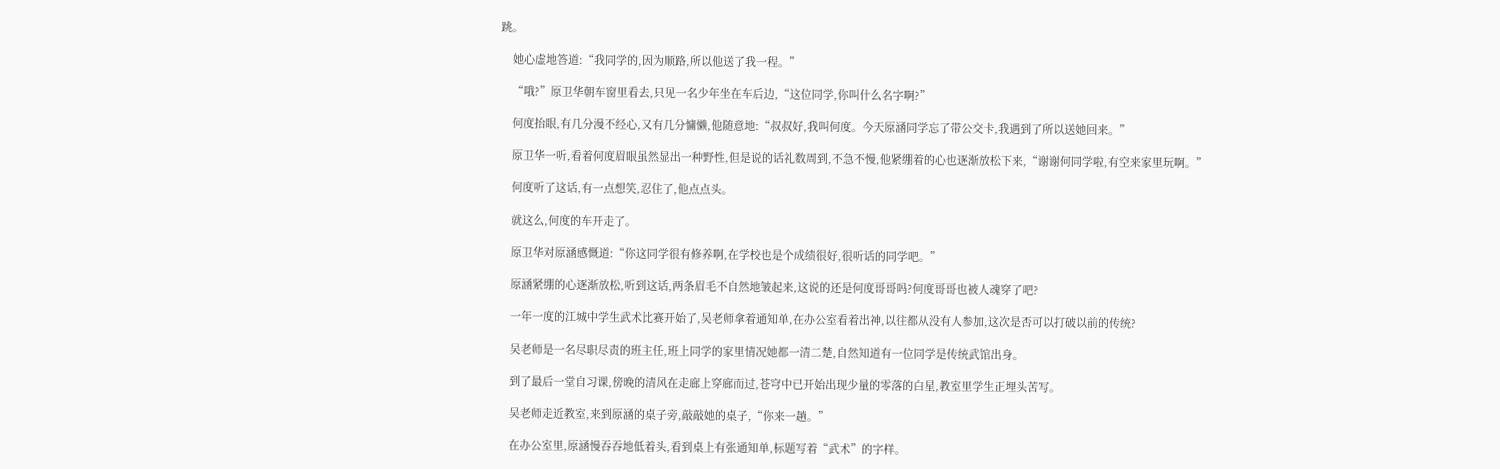跳。

    她心虚地答道:“我同学的,因为顺路,所以他送了我一程。”

    “哦?”原卫华朝车窗里看去,只见一名少年坐在车后边,“这位同学,你叫什么名字啊?”

    何度抬眼,有几分漫不经心,又有几分慵懒,他随意地:“叔叔好,我叫何度。今天原涵同学忘了带公交卡,我遇到了所以送她回来。”

    原卫华一听,看着何度眉眼虽然显出一种野性,但是说的话礼数周到,不急不慢,他紧绷着的心也逐渐放松下来,“谢谢何同学啦,有空来家里玩啊。”

    何度听了这话,有一点想笑,忍住了,他点点头。

    就这么,何度的车开走了。

    原卫华对原涵感慨道:“你这同学很有修养啊,在学校也是个成绩很好,很听话的同学吧。”

    原涵紧绷的心逐渐放松,听到这话,两条眉毛不自然地皱起来,这说的还是何度哥哥吗?何度哥哥也被人魂穿了吧?

    一年一度的江城中学生武术比赛开始了,吴老师拿着通知单,在办公室看着出神,以往都从没有人参加,这次是否可以打破以前的传统?

    吴老师是一名尽职尽责的班主任,班上同学的家里情况她都一清二楚,自然知道有一位同学是传统武馆出身。

    到了最后一堂自习课,傍晚的清风在走廊上穿廊而过,苍穹中已开始出现少量的零落的白星,教室里学生正埋头苦写。

    吴老师走近教室,来到原涵的桌子旁,敲敲她的桌子,“你来一趟。”

    在办公室里,原涵慢吞吞地低着头,看到桌上有张通知单,标题写着“武术”的字样。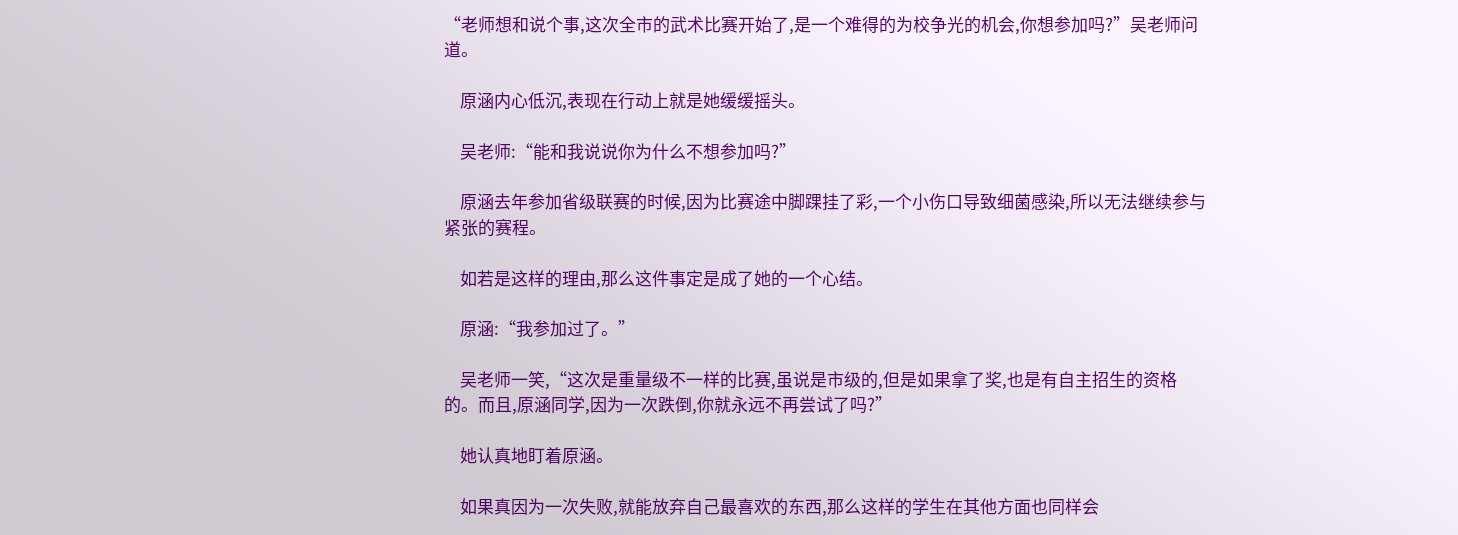“老师想和说个事,这次全市的武术比赛开始了,是一个难得的为校争光的机会,你想参加吗?”吴老师问道。

    原涵内心低沉,表现在行动上就是她缓缓摇头。

    吴老师:“能和我说说你为什么不想参加吗?”

    原涵去年参加省级联赛的时候,因为比赛途中脚踝挂了彩,一个小伤口导致细菌感染,所以无法继续参与紧张的赛程。

    如若是这样的理由,那么这件事定是成了她的一个心结。

    原涵:“我参加过了。”

    吴老师一笑,“这次是重量级不一样的比赛,虽说是市级的,但是如果拿了奖,也是有自主招生的资格的。而且,原涵同学,因为一次跌倒,你就永远不再尝试了吗?”

    她认真地盯着原涵。

    如果真因为一次失败,就能放弃自己最喜欢的东西,那么这样的学生在其他方面也同样会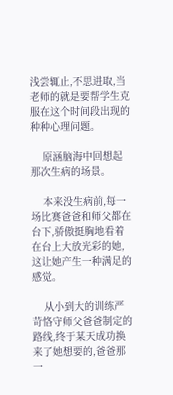浅尝辄止,不思进取,当老师的就是要帮学生克服在这个时间段出现的种种心理问题。

    原涵脑海中回想起那次生病的场景。

    本来没生病前,每一场比赛爸爸和师父都在台下,骄傲挺胸地看着在台上大放光彩的她,这让她产生一种满足的感觉。

    从小到大的训练严苛恪守师父爸爸制定的路线,终于某天成功换来了她想要的,爸爸那一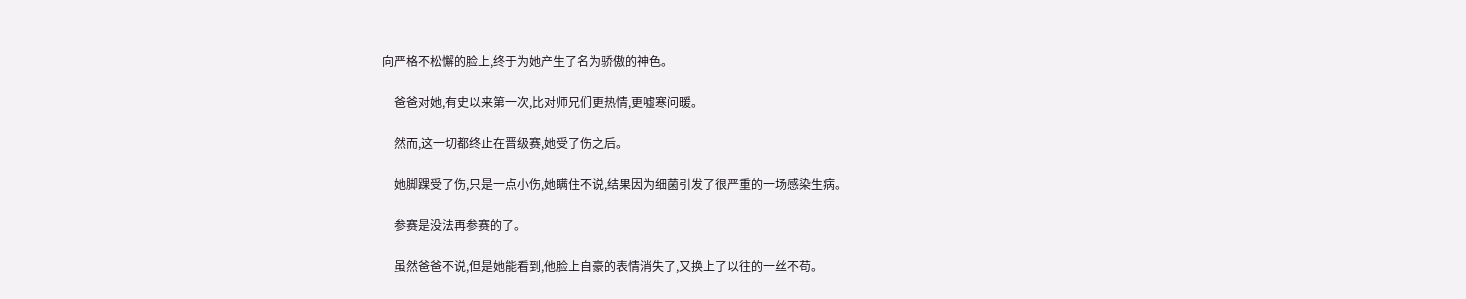向严格不松懈的脸上,终于为她产生了名为骄傲的神色。

    爸爸对她,有史以来第一次,比对师兄们更热情,更嘘寒问暖。

    然而,这一切都终止在晋级赛,她受了伤之后。

    她脚踝受了伤,只是一点小伤,她瞒住不说,结果因为细菌引发了很严重的一场感染生病。

    参赛是没法再参赛的了。

    虽然爸爸不说,但是她能看到,他脸上自豪的表情消失了,又换上了以往的一丝不苟。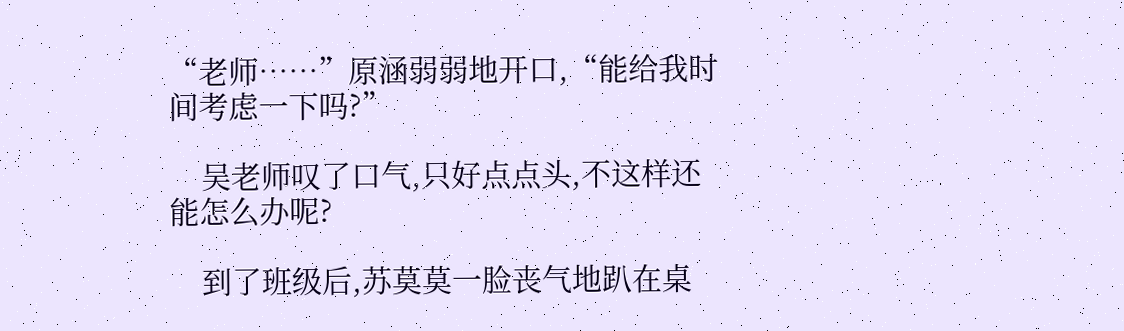“老师……”原涵弱弱地开口,“能给我时间考虑一下吗?”

    吴老师叹了口气,只好点点头,不这样还能怎么办呢?

    到了班级后,苏莫莫一脸丧气地趴在桌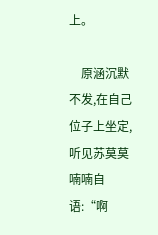上。

    原涵沉默不发,在自己位子上坐定,听见苏莫莫喃喃自语:“啊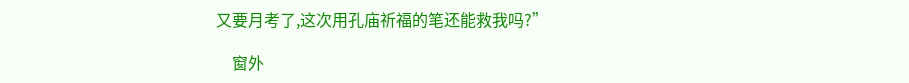又要月考了,这次用孔庙祈福的笔还能救我吗?”

    窗外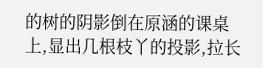的树的阴影倒在原涵的课桌上,显出几根枝丫的投影,拉长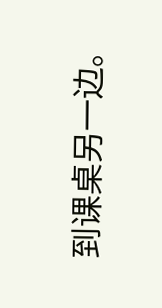到课桌另一边。